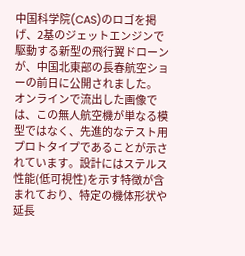中国科学院(CAS)のロゴを掲げ、2基のジェットエンジンで駆動する新型の飛行翼ドローンが、中国北東部の長春航空ショーの前日に公開されました。
オンラインで流出した画像では、この無人航空機が単なる模型ではなく、先進的なテスト用プロトタイプであることが示されています。設計にはステルス性能(低可視性)を示す特徴が含まれており、特定の機体形状や延長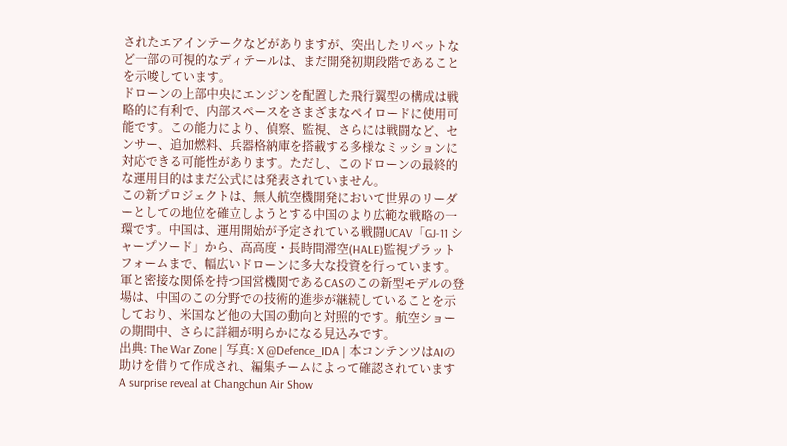されたエアインテークなどがありますが、突出したリベットなど一部の可視的なディテールは、まだ開発初期段階であることを示唆しています。
ドローンの上部中央にエンジンを配置した飛行翼型の構成は戦略的に有利で、内部スペースをさまざまなペイロードに使用可能です。この能力により、偵察、監視、さらには戦闘など、センサー、追加燃料、兵器格納庫を搭載する多様なミッションに対応できる可能性があります。ただし、このドローンの最終的な運用目的はまだ公式には発表されていません。
この新プロジェクトは、無人航空機開発において世界のリーダーとしての地位を確立しようとする中国のより広範な戦略の一環です。中国は、運用開始が予定されている戦闘UCAV「GJ-11 シャープソード」から、高高度・長時間滞空(HALE)監視プラットフォームまで、幅広いドローンに多大な投資を行っています。
軍と密接な関係を持つ国営機関であるCASのこの新型モデルの登場は、中国のこの分野での技術的進歩が継続していることを示しており、米国など他の大国の動向と対照的です。航空ショーの期間中、さらに詳細が明らかになる見込みです。
出典: The War Zone | 写真: X @Defence_IDA | 本コンテンツはAIの助けを借りて作成され、編集チームによって確認されています
A surprise reveal at Changchun Air Show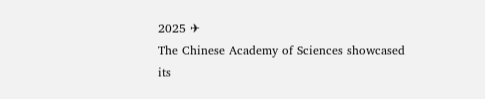2025 ✈
The Chinese Academy of Sciences showcased its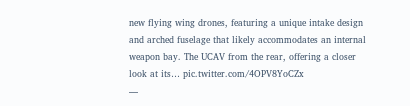new flying wing drones, featuring a unique intake design and arched fuselage that likely accommodates an internal weapon bay. The UCAV from the rear, offering a closer look at its… pic.twitter.com/4OPV8YoCZx
—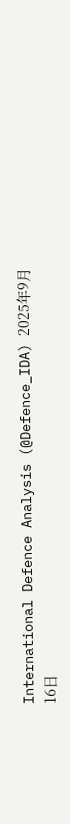International Defence Analysis (@Defence_IDA) 2025年9月16日